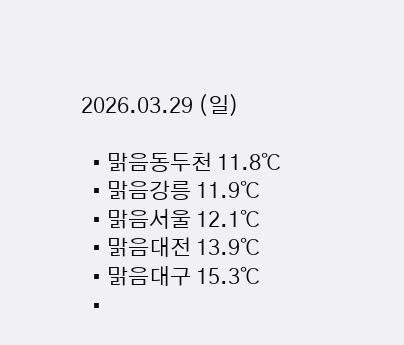2026.03.29 (일)

  • 맑음동두천 11.8℃
  • 맑음강릉 11.9℃
  • 맑음서울 12.1℃
  • 맑음대전 13.9℃
  • 맑음대구 15.3℃
  •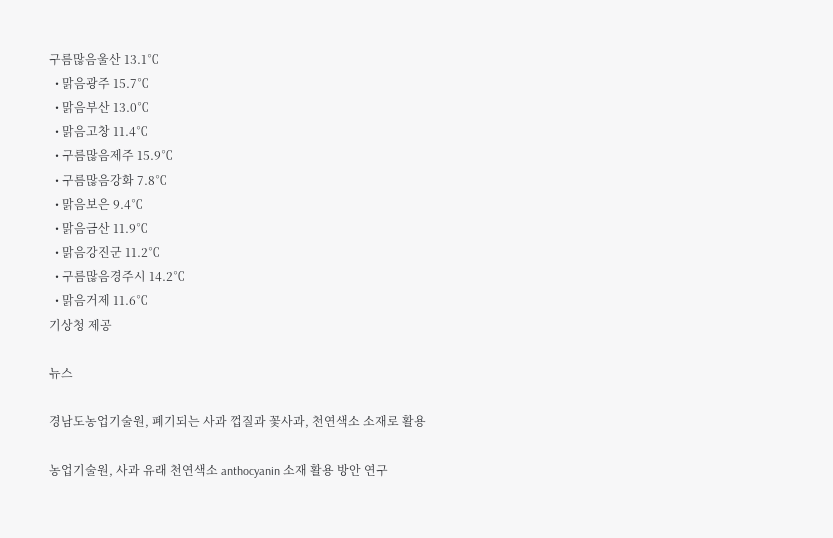구름많음울산 13.1℃
  • 맑음광주 15.7℃
  • 맑음부산 13.0℃
  • 맑음고창 11.4℃
  • 구름많음제주 15.9℃
  • 구름많음강화 7.8℃
  • 맑음보은 9.4℃
  • 맑음금산 11.9℃
  • 맑음강진군 11.2℃
  • 구름많음경주시 14.2℃
  • 맑음거제 11.6℃
기상청 제공

뉴스

경남도농업기술원, 폐기되는 사과 껍질과 꽃사과, 천연색소 소재로 활용

농업기술원, 사과 유래 천연색소 anthocyanin 소재 활용 방안 연구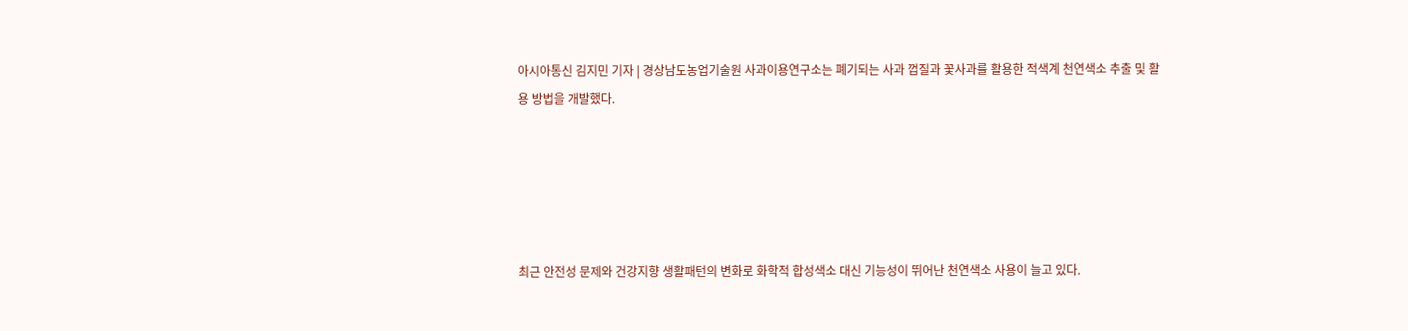아시아통신 김지민 기자 | 경상남도농업기술원 사과이용연구소는 폐기되는 사과 껍질과 꽃사과를 활용한 적색계 천연색소 추출 및 활용 방법을 개발했다.





최근 안전성 문제와 건강지향 생활패턴의 변화로 화학적 합성색소 대신 기능성이 뛰어난 천연색소 사용이 늘고 있다.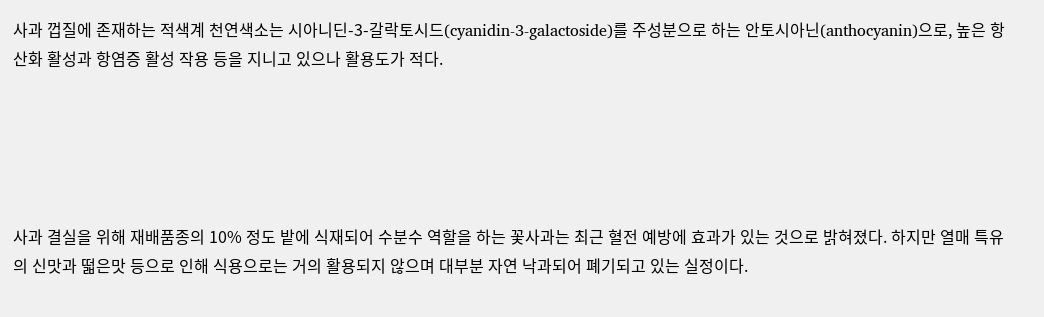사과 껍질에 존재하는 적색계 천연색소는 시아니딘-3-갈락토시드(cyanidin-3-galactoside)를 주성분으로 하는 안토시아닌(anthocyanin)으로, 높은 항산화 활성과 항염증 활성 작용 등을 지니고 있으나 활용도가 적다.





사과 결실을 위해 재배품종의 10% 정도 밭에 식재되어 수분수 역할을 하는 꽃사과는 최근 혈전 예방에 효과가 있는 것으로 밝혀졌다. 하지만 열매 특유의 신맛과 떫은맛 등으로 인해 식용으로는 거의 활용되지 않으며 대부분 자연 낙과되어 폐기되고 있는 실정이다.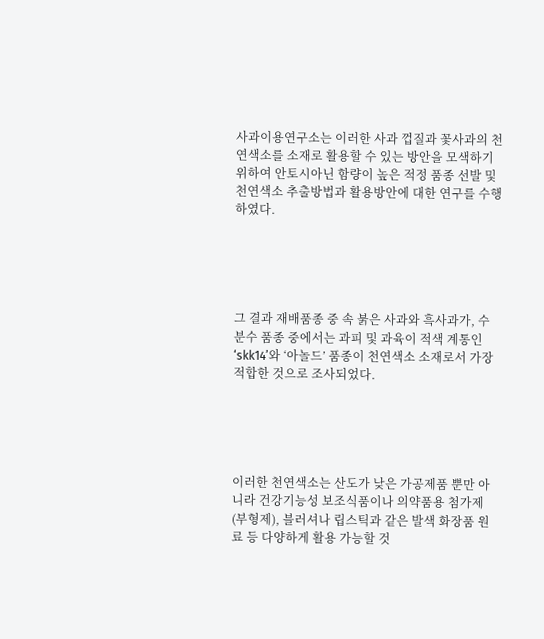사과이용연구소는 이러한 사과 껍질과 꽃사과의 천연색소를 소재로 활용할 수 있는 방안을 모색하기 위하여 안토시아닌 함량이 높은 적정 품종 선발 및 천연색소 추출방법과 활용방안에 대한 연구를 수행하였다.





그 결과 재배품종 중 속 붉은 사과와 흑사과가, 수분수 품종 중에서는 과피 및 과육이 적색 계통인 ‘skk14’와 ‘아놀드’ 품종이 천연색소 소재로서 가장 적합한 것으로 조사되었다.





이러한 천연색소는 산도가 낮은 가공제품 뿐만 아니라 건강기능성 보조식품이나 의약품용 첨가제(부형제), 블러셔나 립스틱과 같은 발색 화장품 원료 등 다양하게 활용 가능할 것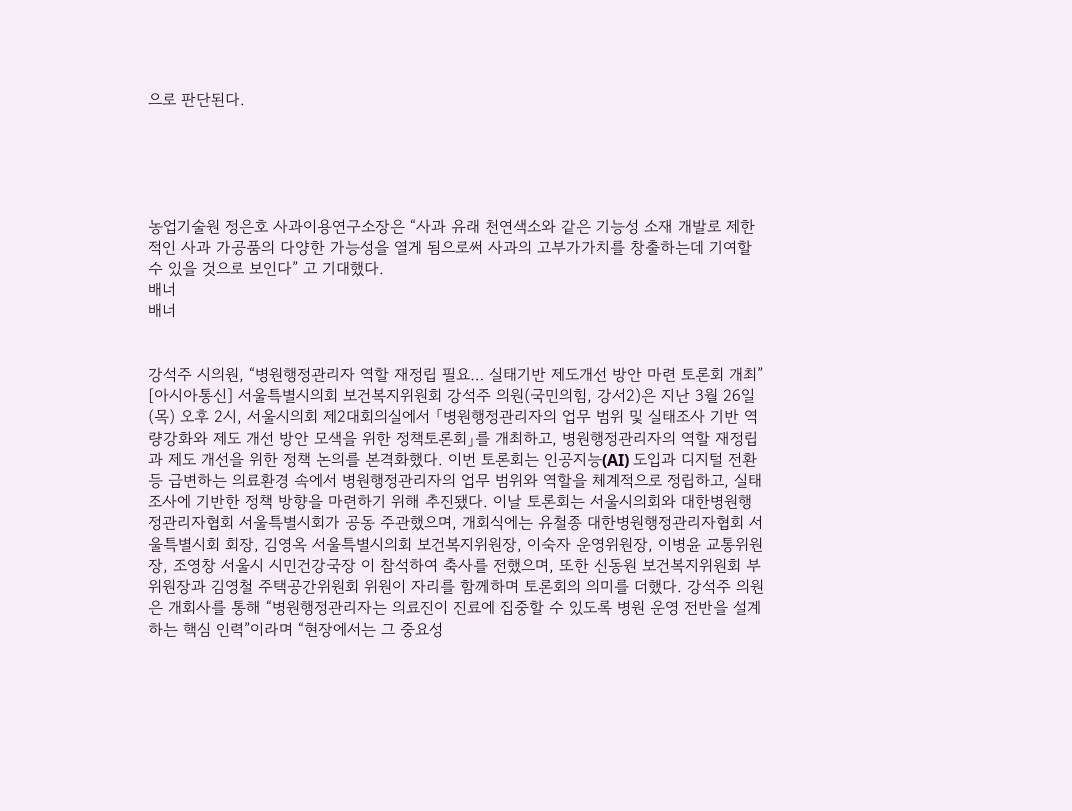으로 판단된다.





농업기술원 정은호 사과이용연구소장은 “사과 유래 천연색소와 같은 기능성 소재 개발로 제한적인 사과 가공품의 다양한 가능성을 열게 됨으로써 사과의 고부가가치를 창출하는데 기여할 수 있을 것으로 보인다” 고 기대했다.
배너
배너


강석주 시의원, “병원행정관리자 역할 재정립 필요… 실태기반 제도개선 방안 마련 토론회 개최”
[아시아통신] 서울특별시의회 보건복지위원회 강석주 의원(국민의힘, 강서2)은 지난 3월 26일(목) 오후 2시, 서울시의회 제2대회의실에서 「병원행정관리자의 업무 범위 및 실태조사 기반 역량강화와 제도 개선 방안 모색을 위한 정책토론회」를 개최하고, 병원행정관리자의 역할 재정립과 제도 개선을 위한 정책 논의를 본격화했다. 이번 토론회는 인공지능(AI) 도입과 디지털 전환 등 급변하는 의료환경 속에서 병원행정관리자의 업무 범위와 역할을 체계적으로 정립하고, 실태조사에 기반한 정책 방향을 마련하기 위해 추진됐다. 이날 토론회는 서울시의회와 대한병원행정관리자협회 서울특별시회가 공동 주관했으며, 개회식에는 유철종 대한병원행정관리자협회 서울특별시회 회장, 김영옥 서울특별시의회 보건복지위원장, 이숙자 운영위원장, 이병윤 교통위원장, 조영창 서울시 시민건강국장 이 참석하여 축사를 전했으며, 또한 신동원 보건복지위원회 부위원장과 김영철 주택공간위원회 위원이 자리를 함께하며 토론회의 의미를 더했다. 강석주 의원은 개회사를 통해 “병원행정관리자는 의료진이 진료에 집중할 수 있도록 병원 운영 전반을 설계하는 핵심 인력”이라며 “현장에서는 그 중요성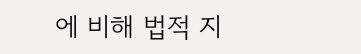에 비해 법적 지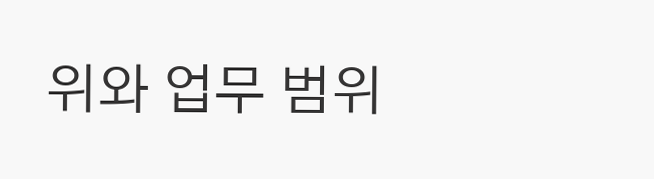위와 업무 범위